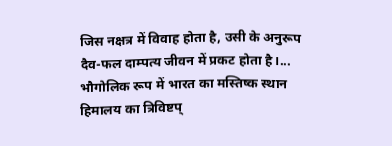जिस नक्षत्र में विवाह होता है, उसी के अनुरूप दैव-फल दाम्पत्य जीवन में प्रकट होता है।...
भौगोलिक रूप में भारत का मस्तिष्क स्थान हिमालय का त्रिविष्टप्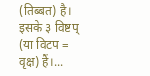(तिब्बत) है। इसके ३ विष्टप् (या विटप = वृक्ष) हैं।...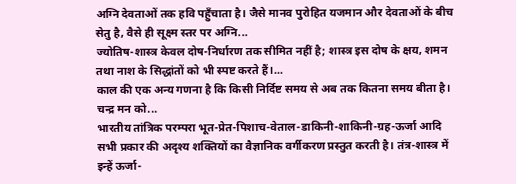अग्नि देवताओं तक हवि पहुँचाता है। जैसे मानव पुरोहित यजमान और देवताओं के बीच सेतु है, वैसे ही सूक्ष्म स्तर पर अग्नि...
ज्योतिष-शास्त्र केवल दोष-निर्धारण तक सीमित नहीं है; शास्त्र इस दोष के क्षय, शमन तथा नाश के सिद्धांतों को भी स्पष्ट करते हैं।...
काल की एक अन्य गणना है कि किसी निर्दिष्ट समय से अब तक कितना समय बीता है। चन्द्र मन को...
भारतीय तांत्रिक परम्परा भूत-प्रेत-पिशाच-वेताल-डाकिनी-शाकिनी-ग्रह-ऊर्जा आदि सभी प्रकार की अदृश्य शक्तियों का वैज्ञानिक वर्गीकरण प्रस्तुत करती है। तंत्र-शास्त्र में इन्हें ऊर्जा-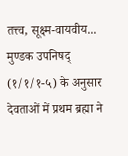तत्त्व, सूक्ष्म-वायवीय...
मुण्डक उपनिषद् (१/१/१-५) के अनुसार देवताओं में प्रथम ब्रह्मा ने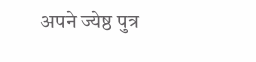अपने ज्येष्ठ पुत्र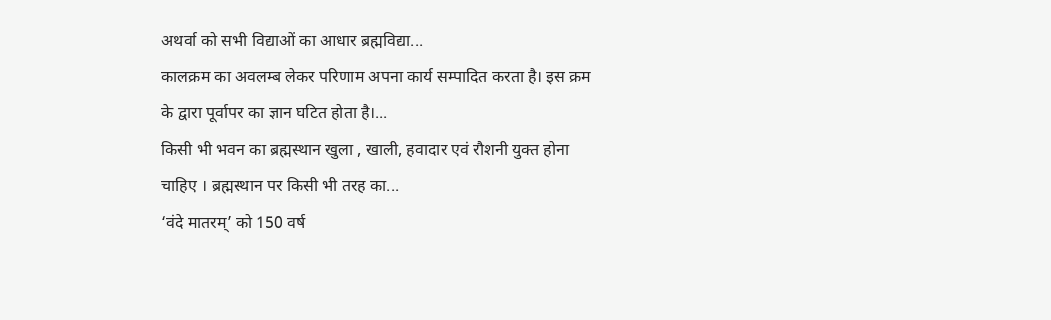अथर्वा को सभी विद्याओं का आधार ब्रह्मविद्या...
कालक्रम का अवलम्ब लेकर परिणाम अपना कार्य सम्पादित करता है। इस क्रम के द्वारा पूर्वापर का ज्ञान घटित होता है।...
किसी भी भवन का ब्रह्मस्थान खुला , खाली, हवादार एवं रौशनी युक्त होना चाहिए । ब्रह्मस्थान पर किसी भी तरह का...
‘वंदे मातरम्’ को 150 वर्ष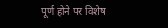पूर्ण होने पर विशेष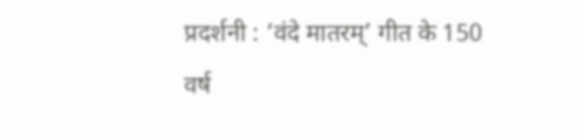प्रदर्शनी : ‘वंदे मातरम्’ गीत के 150 वर्ष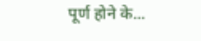पूर्ण होने के...